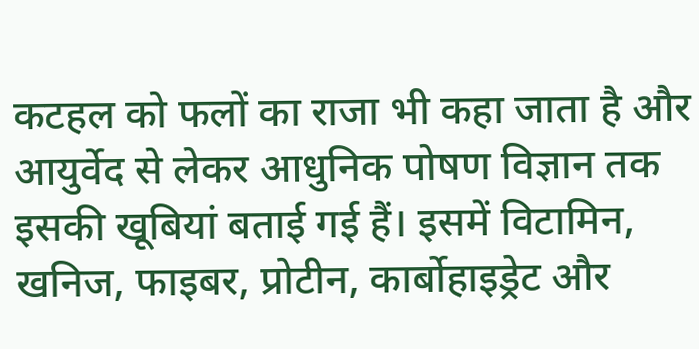कटहल को फलों का राजा भी कहा जाता है और आयुर्वेद से लेकर आधुनिक पोषण विज्ञान तक इसकी खूबियां बताई गई हैं। इसमें विटामिन, खनिज, फाइबर, प्रोटीन, कार्बोहाइड्रेट और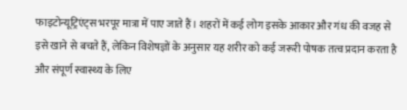फाइटोन्यूट्रिएंट्स भरपूर मात्रा में पाए जाते हैं। शहरों में कई लोग इसके आकार और गंध की वजह से इसे खाने से बचते हैं, लेकिन विशेषज्ञों के अनुसार यह शरीर को कई जरूरी पोषक तत्व प्रदान करता है और संपूर्ण स्वास्थ्य के लिए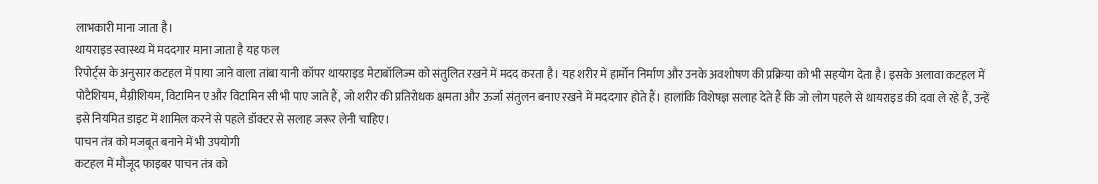लाभकारी माना जाता है।
थायराइड स्वास्थ्य में मददगार माना जाता है यह फल
रिपोर्ट्स के अनुसार कटहल में पाया जाने वाला तांबा यानी कॉपर थायराइड मेटाबॉलिज्म को संतुलित रखने में मदद करता है। यह शरीर में हार्मोन निर्माण और उनके अवशोषण की प्रक्रिया को भी सहयोग देता है। इसके अलावा कटहल में पोटैशियम, मैग्नीशियम, विटामिन ए और विटामिन सी भी पाए जाते हैं, जो शरीर की प्रतिरोधक क्षमता और ऊर्जा संतुलन बनाए रखने में मददगार होते हैं। हालांकि विशेषज्ञ सलाह देते हैं कि जो लोग पहले से थायराइड की दवा ले रहे हैं, उन्हें इसे नियमित डाइट में शामिल करने से पहले डॉक्टर से सलाह जरूर लेनी चाहिए।
पाचन तंत्र को मजबूत बनाने में भी उपयोगी
कटहल में मौजूद फाइबर पाचन तंत्र को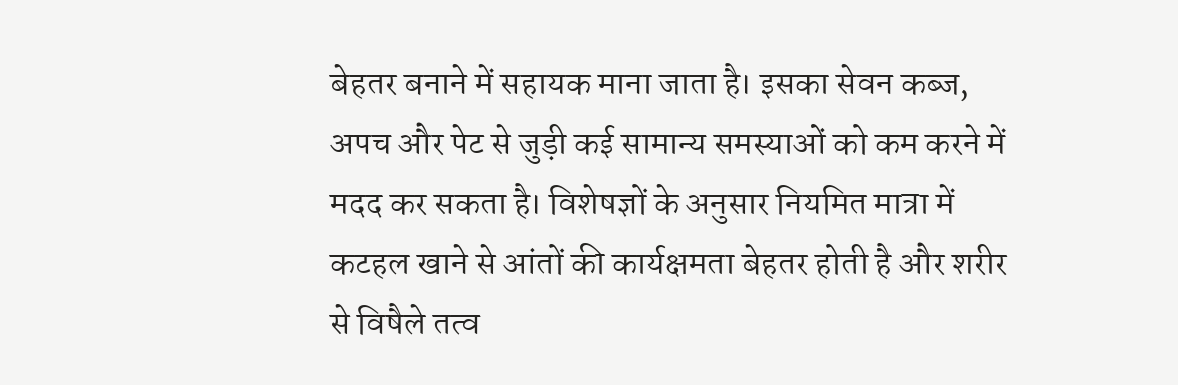बेहतर बनाने में सहायक माना जाता है। इसका सेवन कब्ज, अपच और पेट से जुड़ी कई सामान्य समस्याओं को कम करने में मदद कर सकता है। विशेषज्ञों के अनुसार नियमित मात्रा में कटहल खाने से आंतों की कार्यक्षमता बेहतर होती है और शरीर से विषैले तत्व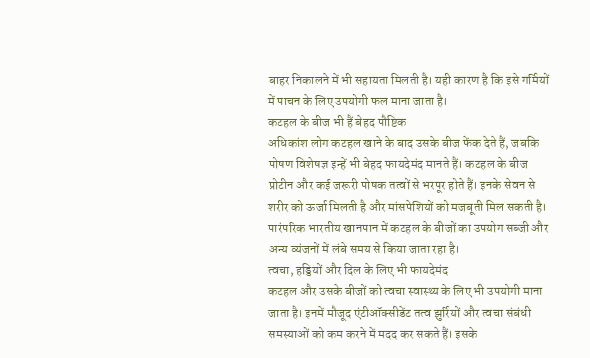बाहर निकालने में भी सहायता मिलती है। यही कारण है कि इसे गर्मियों में पाचन के लिए उपयोगी फल माना जाता है।
कटहल के बीज भी हैं बेहद पौष्टिक
अधिकांश लोग कटहल खाने के बाद उसके बीज फेंक देते हैं, जबकि पोषण विशेषज्ञ इन्हें भी बेहद फायदेमंद मानते हैं। कटहल के बीज प्रोटीन और कई जरूरी पोषक तत्वों से भरपूर होते हैं। इनके सेवन से शरीर को ऊर्जा मिलती है और मांसपेशियों को मजबूती मिल सकती है। पारंपरिक भारतीय खानपान में कटहल के बीजों का उपयोग सब्जी और अन्य व्यंजनों में लंबे समय से किया जाता रहा है।
त्वचा, हड्डियों और दिल के लिए भी फायदेमंद
कटहल और उसके बीजों को त्वचा स्वास्थ्य के लिए भी उपयोगी माना जाता है। इनमें मौजूद एंटीऑक्सीडेंट तत्व झुर्रियों और त्वचा संबंधी समस्याओं को कम करने में मदद कर सकते हैं। इसके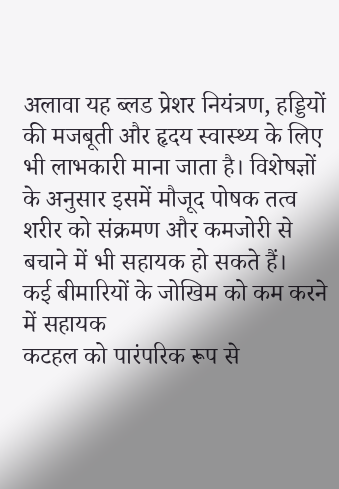अलावा यह ब्लड प्रेशर नियंत्रण, हड्डियों की मजबूती और हृदय स्वास्थ्य के लिए भी लाभकारी माना जाता है। विशेषज्ञों के अनुसार इसमें मौजूद पोषक तत्व शरीर को संक्रमण और कमजोरी से बचाने में भी सहायक हो सकते हैं।
कई बीमारियों के जोखिम को कम करने में सहायक
कटहल को पारंपरिक रूप से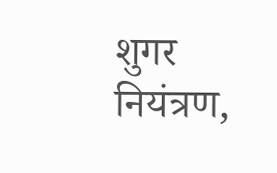शुगर नियंत्रण,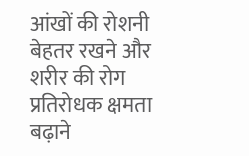आंखों की रोशनी बेहतर रखने और शरीर की रोग प्रतिरोधक क्षमता बढ़ाने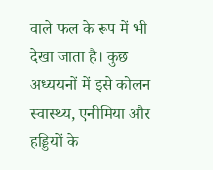वाले फल के रूप में भी देखा जाता है। कुछ अध्ययनों में इसे कोलन स्वास्थ्य, एनीमिया और हड्डियों के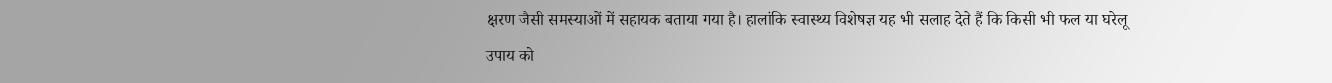क्षरण जैसी समस्याओं में सहायक बताया गया है। हालांकि स्वास्थ्य विशेषज्ञ यह भी सलाह देते हैं कि किसी भी फल या घरेलू उपाय को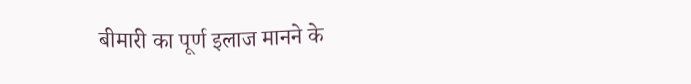बीमारी का पूर्ण इलाज मानने के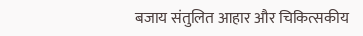बजाय संतुलित आहार और चिकित्सकीय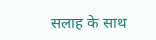सलाह के साथ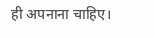ही अपनाना चाहिए।